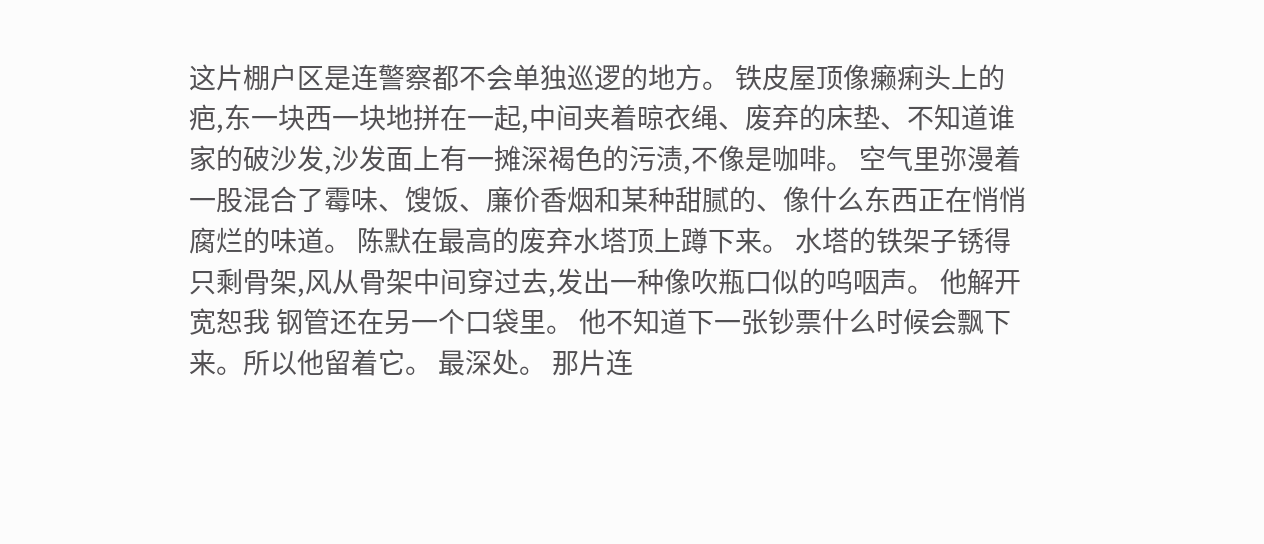这片棚户区是连警察都不会单独巡逻的地方。 铁皮屋顶像癞痢头上的疤,东一块西一块地拼在一起,中间夹着晾衣绳、废弃的床垫、不知道谁家的破沙发,沙发面上有一摊深褐色的污渍,不像是咖啡。 空气里弥漫着一股混合了霉味、馊饭、廉价香烟和某种甜腻的、像什么东西正在悄悄腐烂的味道。 陈默在最高的废弃水塔顶上蹲下来。 水塔的铁架子锈得只剩骨架,风从骨架中间穿过去,发出一种像吹瓶口似的呜咽声。 他解开 宽恕我 钢管还在另一个口袋里。 他不知道下一张钞票什么时候会飘下来。所以他留着它。 最深处。 那片连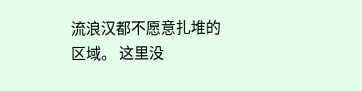流浪汉都不愿意扎堆的区域。 这里没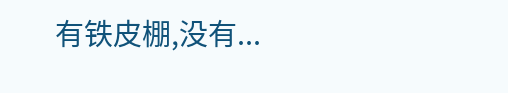有铁皮棚,没有...